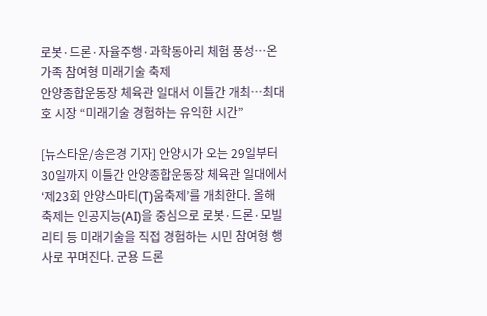로봇·드론·자율주행·과학동아리 체험 풍성…온 가족 참여형 미래기술 축제
안양종합운동장 체육관 일대서 이틀간 개최…최대호 시장 “미래기술 경험하는 유익한 시간”

[뉴스타운/송은경 기자] 안양시가 오는 29일부터 30일까지 이틀간 안양종합운동장 체육관 일대에서 ‘제23회 안양스마티(T)움축제’를 개최한다. 올해 축제는 인공지능(AI)을 중심으로 로봇·드론·모빌리티 등 미래기술을 직접 경험하는 시민 참여형 행사로 꾸며진다. 군용 드론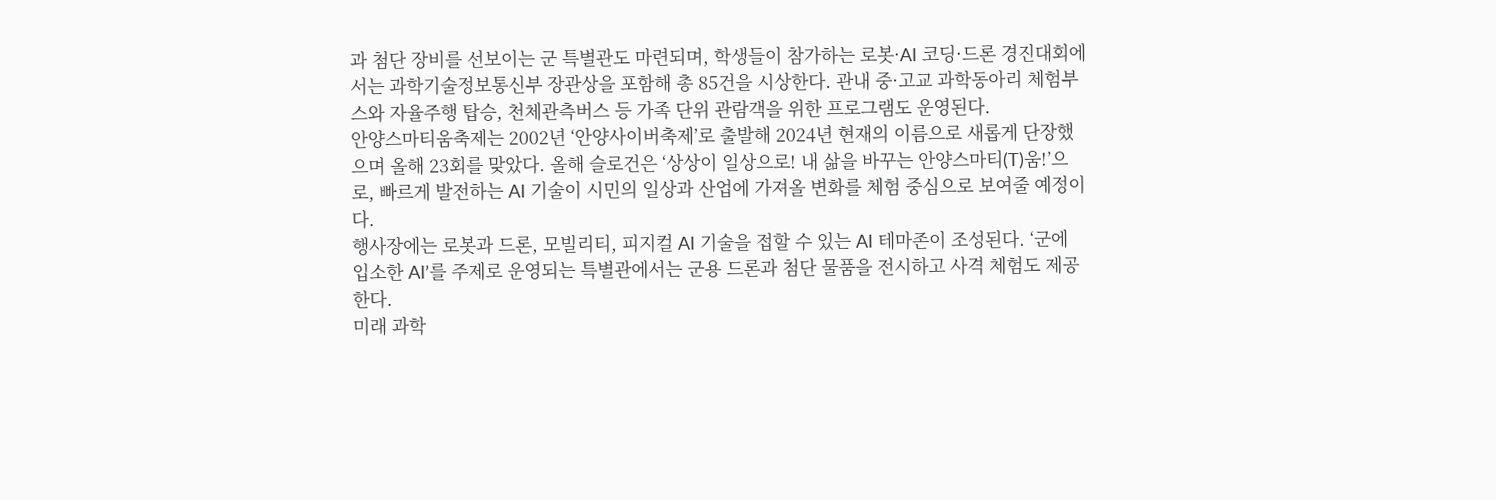과 첨단 장비를 선보이는 군 특별관도 마련되며, 학생들이 참가하는 로봇·AI 코딩·드론 경진대회에서는 과학기술정보통신부 장관상을 포함해 총 85건을 시상한다. 관내 중·고교 과학동아리 체험부스와 자율주행 탑승, 천체관측버스 등 가족 단위 관람객을 위한 프로그램도 운영된다.
안양스마티움축제는 2002년 ‘안양사이버축제’로 출발해 2024년 현재의 이름으로 새롭게 단장했으며 올해 23회를 맞았다. 올해 슬로건은 ‘상상이 일상으로! 내 삶을 바꾸는 안양스마티(T)움!’으로, 빠르게 발전하는 AI 기술이 시민의 일상과 산업에 가져올 변화를 체험 중심으로 보여줄 예정이다.
행사장에는 로봇과 드론, 모빌리티, 피지컬 AI 기술을 접할 수 있는 AI 테마존이 조성된다. ‘군에 입소한 AI’를 주제로 운영되는 특별관에서는 군용 드론과 첨단 물품을 전시하고 사격 체험도 제공한다.
미래 과학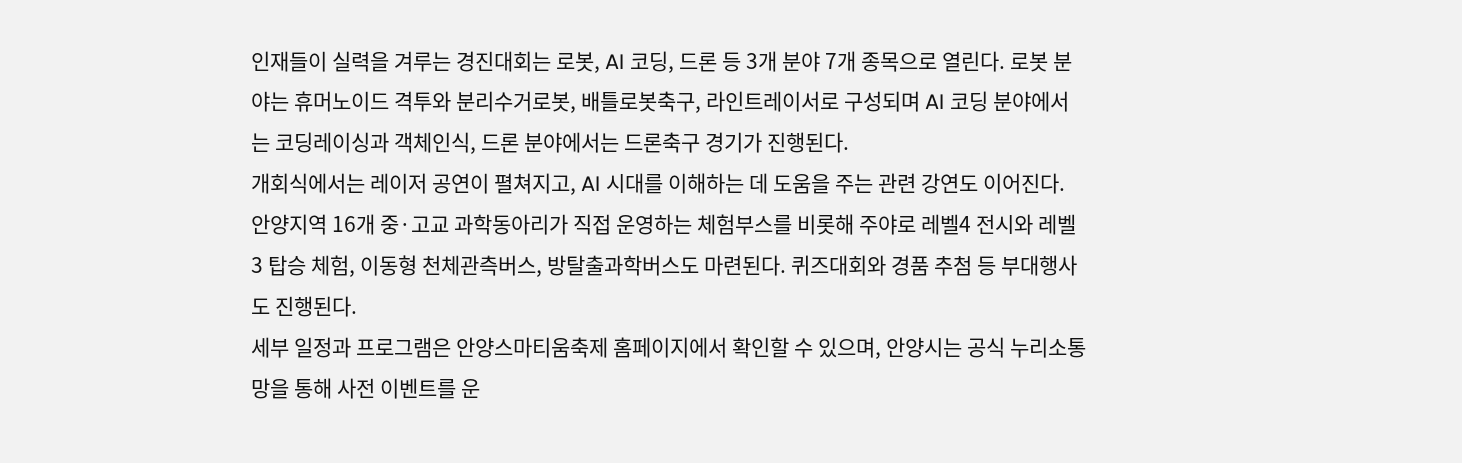인재들이 실력을 겨루는 경진대회는 로봇, AI 코딩, 드론 등 3개 분야 7개 종목으로 열린다. 로봇 분야는 휴머노이드 격투와 분리수거로봇, 배틀로봇축구, 라인트레이서로 구성되며 AI 코딩 분야에서는 코딩레이싱과 객체인식, 드론 분야에서는 드론축구 경기가 진행된다.
개회식에서는 레이저 공연이 펼쳐지고, AI 시대를 이해하는 데 도움을 주는 관련 강연도 이어진다. 안양지역 16개 중·고교 과학동아리가 직접 운영하는 체험부스를 비롯해 주야로 레벨4 전시와 레벨3 탑승 체험, 이동형 천체관측버스, 방탈출과학버스도 마련된다. 퀴즈대회와 경품 추첨 등 부대행사도 진행된다.
세부 일정과 프로그램은 안양스마티움축제 홈페이지에서 확인할 수 있으며, 안양시는 공식 누리소통망을 통해 사전 이벤트를 운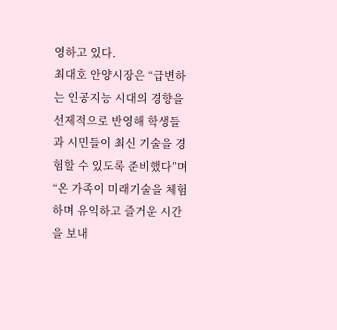영하고 있다.
최대호 안양시장은 “급변하는 인공지능 시대의 경향을 선제적으로 반영해 학생들과 시민들이 최신 기술을 경험할 수 있도록 준비했다”며 “온 가족이 미래기술을 체험하며 유익하고 즐거운 시간을 보내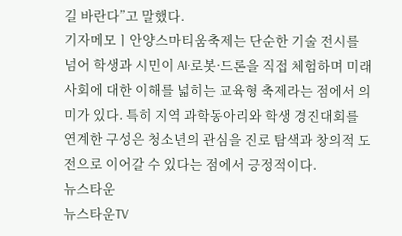길 바란다”고 말했다.
기자메모ㅣ안양스마티움축제는 단순한 기술 전시를 넘어 학생과 시민이 AI·로봇·드론을 직접 체험하며 미래사회에 대한 이해를 넓히는 교육형 축제라는 점에서 의미가 있다. 특히 지역 과학동아리와 학생 경진대회를 연계한 구성은 청소년의 관심을 진로 탐색과 창의적 도전으로 이어갈 수 있다는 점에서 긍정적이다.
뉴스타운
뉴스타운TV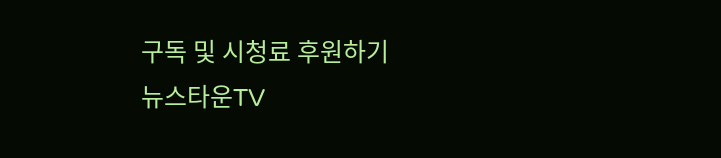구독 및 시청료 후원하기
뉴스타운TV